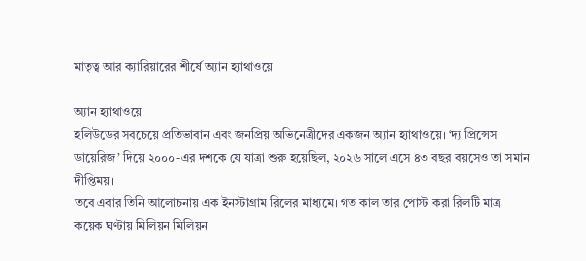মাতৃত্ব আর ক্যারিয়ারের শীর্ষে অ্যান হ্যাথাওয়ে

অ্যান হ্যাথাওয়ে
হলিউডের সবচেয়ে প্রতিভাবান এবং জনপ্রিয় অভিনেত্রীদের একজন অ্যান হ্যাথাওয়ে। ‘দ্য প্রিন্সেস ডায়েরিজ’ দিয়ে ২০০০-এর দশকে যে যাত্রা শুরু হয়েছিল, ২০২৬ সালে এসে ৪৩ বছর বয়সেও তা সমান দীপ্তিময়।
তবে এবার তিনি আলোচনায় এক ইনস্টাগ্রাম রিলের মাধ্যমে। গত কাল তার পোস্ট করা রিলটি মাত্র কয়েক ঘণ্টায় মিলিয়ন মিলিয়ন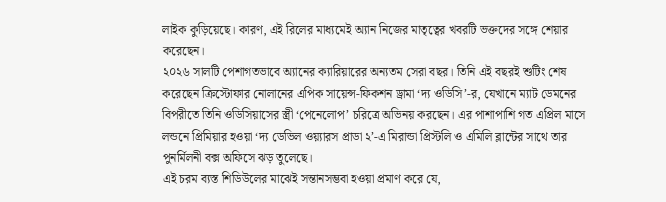লাইক কুড়িয়েছে। কারণ, এই রিলের মাধ্যমেই অ্যান নিজের মাতৃত্বের খবরটি ভক্তদের সঙ্গে শেয়ার করেছেন।
২০২৬ সালটি পেশাগতভাবে অ্যানের ক্যারিয়ারের অন্যতম সেরা বছর। তিনি এই বছরই শুটিং শেষ করেছেন ক্রিস্টোফার নোলানের এপিক সায়েন্স-ফিকশন ড্রামা ‘দ্য ওডিসি’-র, যেখানে ম্যাট ডেমনের বিপরীতে তিনি ওডিসিয়াসের স্ত্রী ‘পেনেলোপ’ চরিত্রে অভিনয় করছেন। এর পাশাপাশি গত এপ্রিল মাসে লন্ডনে প্রিমিয়ার হওয়া ‘দ্য ডেভিল ওয়্যারস প্রাডা ২’-এ মিরান্ডা প্রিস্টলি ও এমিলি ব্লান্টের সাথে তার পুনর্মিলনী বক্স অফিসে ঝড় তুলেছে।
এই চরম ব্যস্ত শিডিউলের মাঝেই সন্তানসম্ভবা হওয়া প্রমাণ করে যে,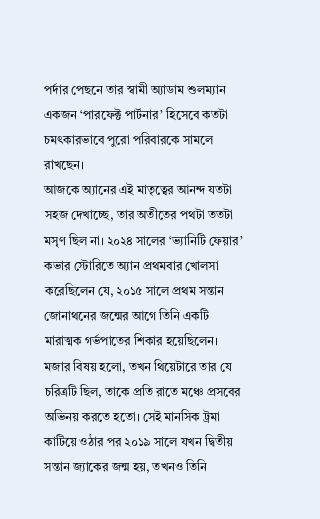পর্দার পেছনে তার স্বামী অ্যাডাম শুলম্যান একজন ‘পারফেক্ট পার্টনার’ হিসেবে কতটা চমৎকারভাবে পুরো পরিবারকে সামলে রাখছেন।
আজকে অ্যানের এই মাতৃত্বের আনন্দ যতটা সহজ দেখাচ্ছে, তার অতীতের পথটা ততটা মসৃণ ছিল না। ২০২৪ সালের ‘ভ্যানিটি ফেয়ার’ কভার স্টোরিতে অ্যান প্রথমবার খোলসা করেছিলেন যে, ২০১৫ সালে প্রথম সন্তান জোনাথনের জন্মের আগে তিনি একটি মারাত্মক গর্ভপাতের শিকার হয়েছিলেন।
মজার বিষয় হলো, তখন থিয়েটারে তার যে চরিত্রটি ছিল, তাকে প্রতি রাতে মঞ্চে প্রসবের অভিনয় করতে হতো। সেই মানসিক ট্রমা কাটিয়ে ওঠার পর ২০১৯ সালে যখন দ্বিতীয় সন্তান জ্যাকের জন্ম হয়, তখনও তিনি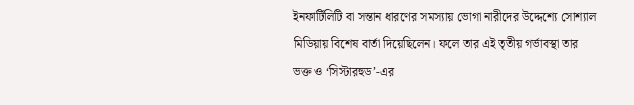ইনফার্টিলিটি বা সন্তান ধারণের সমস্যায় ভোগা নারীদের উদ্দেশ্যে সোশ্যাল মিডিয়ায় বিশেষ বার্তা দিয়েছিলেন। ফলে তার এই তৃতীয় গর্ভাবস্থা তার ভক্ত ও ‘সিস্টারহুড’-এর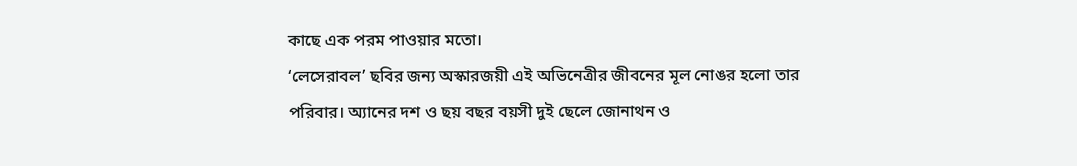কাছে এক পরম পাওয়ার মতো।
‘লেসেরাবল’ ছবির জন্য অস্কারজয়ী এই অভিনেত্রীর জীবনের মূল নোঙর হলো তার পরিবার। অ্যানের দশ ও ছয় বছর বয়সী দুই ছেলে জোনাথন ও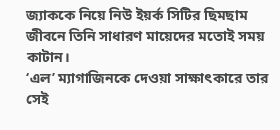জ্যাককে নিয়ে নিউ ইয়র্ক সিটির ছিমছাম জীবনে তিনি সাধারণ মায়েদের মতোই সময় কাটান।
‘এল’ ম্যাগাজিনকে দেওয়া সাক্ষাৎকারে তার সেই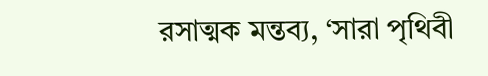রসাত্মক মন্তব্য, ‘সারা পৃথিবী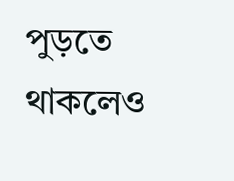পুড়তে থাকলেও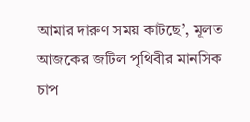আমার দারুণ সময় কাটছে’, মূলত আজকের জটিল পৃথিবীর মানসিক চাপ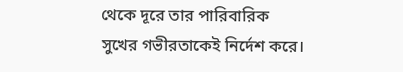থেকে দূরে তার পারিবারিক সুখের গভীরতাকেই নির্দেশ করে।